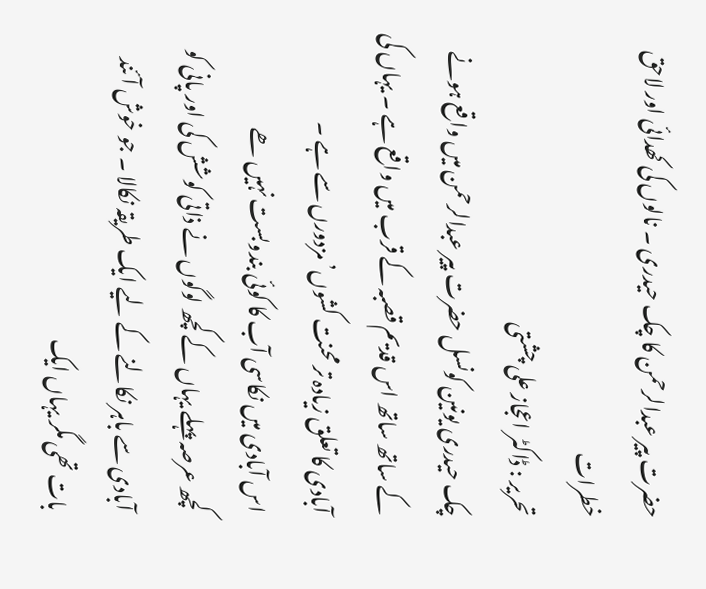حضرت پیر عبدالرحمن کا چک حیدری ۔ نالوں کی کھدائی اور لاحق خطرات
تحریر : ڈاکٹر اعجاز علی چشتی
چک حیدری یونین کونسل حضرت پیر عبدالرحمن میں واقع ہونے کے ساتھ ساتھ اس قدیم قصبہ کے قرب میں واقع ہے ۔ یہاں کی آبادی کا تعلق زیادہ تر محنت کشوں’ مزدورں سے ہے ۔
اس آبادی میں نکاسی آب کا کوئی بندوبست نہیں ھے
کچھ عرصہ پہلے یہاں کے کچھ لوگوں نے ذاتی کوشش کی اور پانی کو آبادی سے باہر نکالنے کے لیے ایک طریقہ نکالا ۔ جو خوش آئند بات تھی مگر یہاں ایک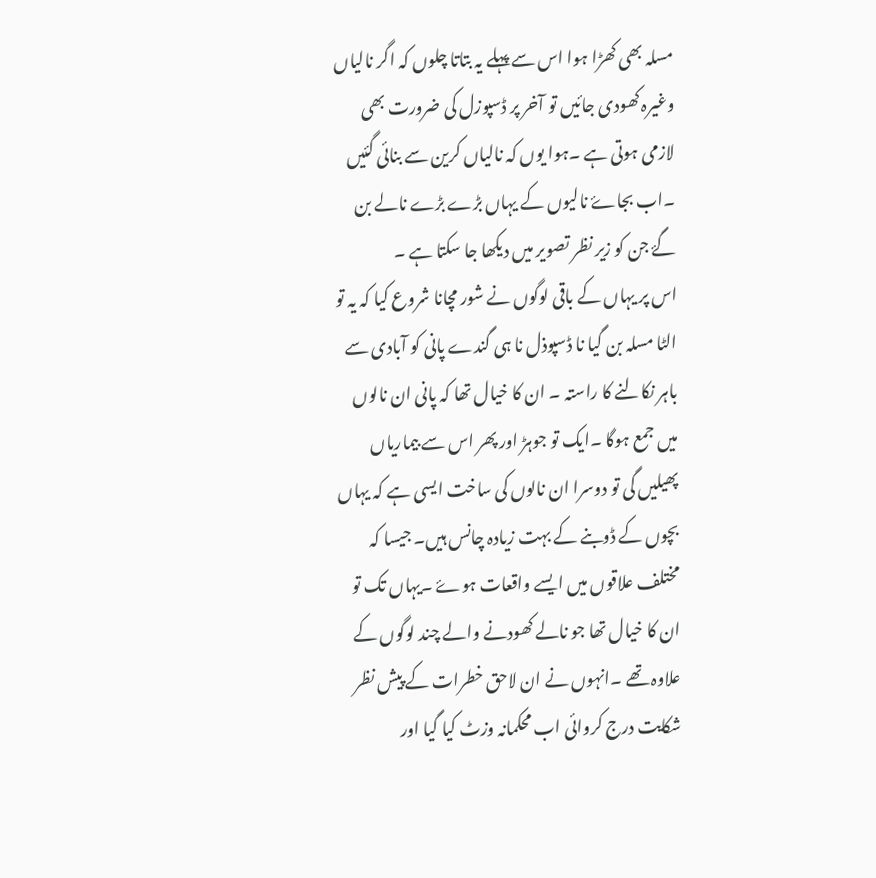مسلہ بھی کھڑا ہوا اس سے پہلے یہ بتاتا چلوں کہ اگر نالیاں وغیرہ کھودی جائیں تو آخر پر ڈسپوزل کی ضرورت بھی لازمی ہوتی ہے ۔ہوا یوں کہ نالیاں کرین سے بنائی گئیں ۔اب بجاۓ نالیوں کے یہاں بڑے بڑے نالے بن گۓ جن کو زیر نظر تصویر میں دیکھا جا سکتا ہے ۔
اس پر یہاں کے باقی لوگوں نے شور مچانا شروع کیا کہ یہ تو الٹا مسلہ بن گیا نا ڈسپوذل نا ہی گندے پانی کو آبادی سے باہر نکالنے کا راستہ ۔ ان کا خیال تھا کہ پانی ان نالوں میں جمع ہوگا ۔ایک تو جوہڑ اور پھر اس سے بیماریاں پھیلیں گی تو دوسرا ان نالوں کی ساخت ایسی ہے کہ یہاں بچوں کے ڈوبنے کے بہت زیادہ چانس ہیں۔ جیسا کہ مختلف علاقوں میں ایسے واقعات ہوۓ ۔یہاں تک تو ان کا خیال تھا جو نالے کھودنے والے چند لوگوں کے علاوہ تھے ۔انہوں نے ان لاحق خطرات کے پیش نظر شکایت درج کروائی اب محکمانہ وزٹ کیا گیا اور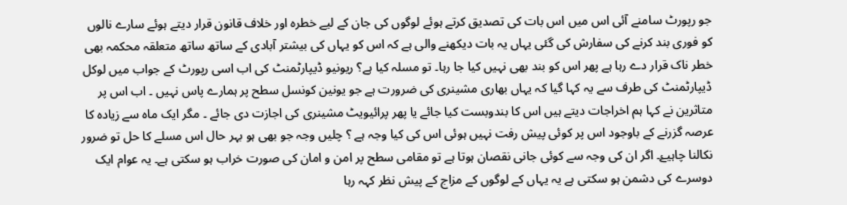جو رپورٹ سامنے آئی اس میں اس بات کی تصدیق کرتے ہوئے لوگوں کی جان کے لیے خطرہ اور خلاف قانون قرار دیتے ہوئے سارے نالوں کو فوری بند کرنے کی سفارش کی گئی یہاں یہ بات دیکھنے والی ہے کہ اس کو یہاں کی بیشتر آبادی کے ساتھ ساتھ متعلقہ محکمہ بھی خطر ناک قرار دے رہا ہے پھر اس کو بند بھی نہیں کیا جا رہا۔ تو مسلہ کیا ہے؟ ریونیو ڈیپارٹمنٹ کی اب اسی رپورٹ کے جواب میں لوکل ڈیپارٹمنٹ کی طرف سے یہ کہا گیا کہ یہاں بھاری مشینری کی ضرورت ہے جو یونین کونسل سطح پر ہمارے پاس نہیں ۔ اب اس پر متاثرین نے کہا ہم اخراجات دیتے ہیں اس کا بندوبست کیا جائے یا پھر پرائیویٹ مشینری کی اجازت دی جائے ۔ مگر ایک ماہ سے زیادہ کا عرصہ گزرنے کے باوجود اس پر کوئی پیش رفت نہیں ہوئی اس کی کیا وجہ ہے ؟ چلیں وجہ جو بھی ہو بہر حال اس مسلے کا حل تو ضرور نکالنا چاہیۓ۔ اگر ان کی وجہ سے کوئی جانی نقصان ہوتا ہے تو مقامی سطح پر امن و امان کی صورت خراب ہو سکتی ہے۔ یہ عوام ایک دوسرے کی دشمن ہو سکتی ہے یہ یہاں کے لوگوں کے مزاج کے پیش نظر کہہ رہا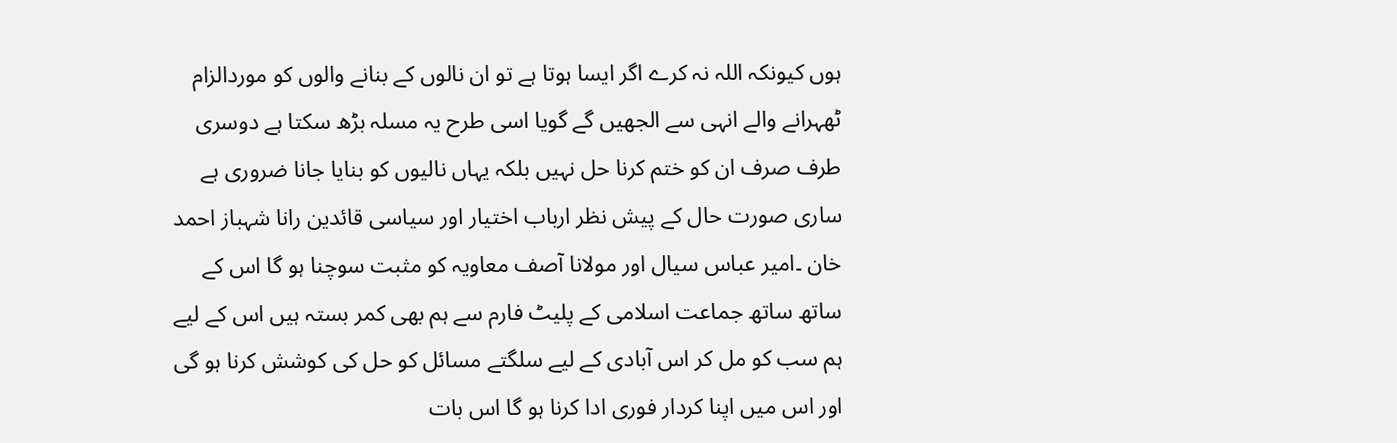ہوں کیونکہ اللہ نہ کرے اگر ایسا ہوتا ہے تو ان نالوں کے بنانے والوں کو موردالزام ٹھہرانے والے انہی سے الجھیں گے گویا اسی طرح یہ مسلہ بڑھ سکتا ہے دوسری طرف صرف ان کو ختم کرنا حل نہیں بلکہ یہاں نالیوں کو بنایا جانا ضروری ہے ساری صورت حال کے پیش نظر ارباب اختیار اور سیاسی قائدین رانا شہباز احمد خان ۔امیر عباس سیال اور مولانا آصف معاویہ کو مثبت سوچنا ہو گا اس کے ساتھ ساتھ جماعت اسلامی کے پلیٹ فارم سے ہم بھی کمر بستہ ہیں اس کے لیے ہم سب کو مل کر اس آبادی کے لیے سلگتے مسائل کو حل کی کوشش کرنا ہو گی اور اس میں اپنا کردار فوری ادا کرنا ہو گا اس بات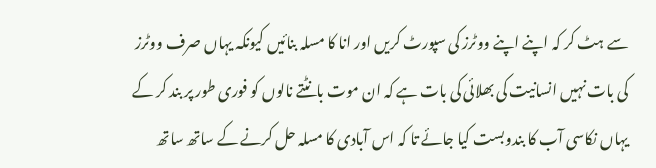سے ہٹ کر کہ اپنے اپنے ووٹرز کی سپورٹ کریں اور انا کا مسلہ بنائیں کیونکہ یہاں صرف ووٹرز کی بات نہیں انسانیت کی بھلائی کی بات ہے کہ ان موت بانٹتے نالوں کو فوری طور پر بند کر کے یہاں نکاسی آب کا بندوبست کیا جائے تا کہ اس آبادی کا مسلہ حل کرنے کے ساتھ ساتھ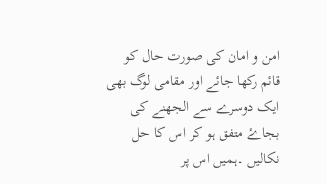امن و امان کی صورت حال کو قائم رکھا جائے اور مقامی لوگ بھی ایک دوسرے سے الجھنے کی بجاۓ متفق ہو کر اس کا حل نکالیں ۔ہمیں اس پر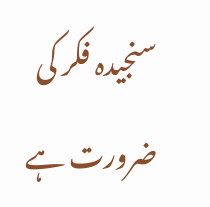سنجیدہ فکر کی ضرورت ہے